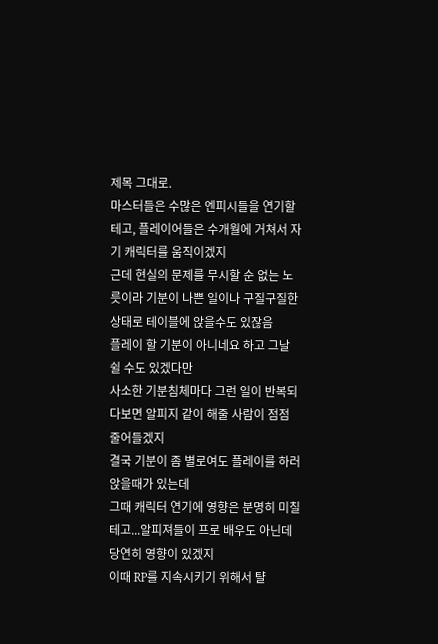제목 그대로.
마스터들은 수많은 엔피시들을 연기할테고, 플레이어들은 수개월에 거쳐서 자기 캐릭터를 움직이겠지
근데 현실의 문제를 무시할 순 없는 노릇이라 기분이 나쁜 일이나 구질구질한 상태로 테이블에 앉을수도 있잖음
플레이 할 기분이 아니네요 하고 그날 쉴 수도 있겠다만
사소한 기분침체마다 그런 일이 반복되다보면 알피지 같이 해줄 사람이 점점 줄어들겠지
결국 기분이 좀 별로여도 플레이를 하러 앉을때가 있는데
그때 캐릭터 연기에 영향은 분명히 미칠테고...알피져들이 프로 배우도 아닌데 당연히 영향이 있겠지
이때 RP를 지속시키기 위해서 턀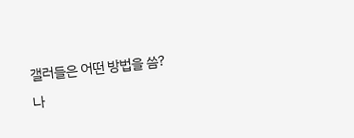갤러들은 어떤 방법을 씀?
나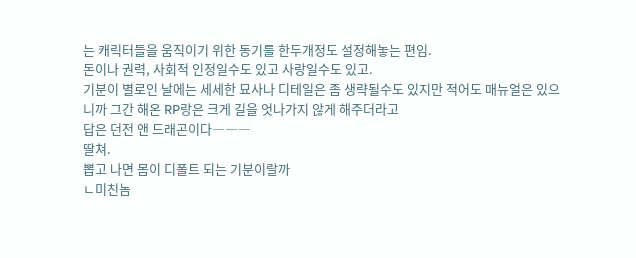는 캐릭터들을 움직이기 위한 동기를 한두개정도 설정해놓는 편임.
돈이나 권력, 사회적 인정일수도 있고 사랑일수도 있고.
기분이 별로인 날에는 세세한 묘사나 디테일은 좀 생략될수도 있지만 적어도 매뉴얼은 있으니까 그간 해온 RP랑은 크게 길을 엇나가지 않게 해주더라고
답은 던전 앤 드래곤이다―――
딸쳐.
뽑고 나면 몸이 디폴트 되는 기분이랄까
ㄴ미친놈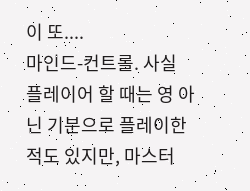이 또....
마인드-컨트롤. 사실 플레이어 할 때는 영 아닌 기분으로 플레이한 적도 있지만, 마스터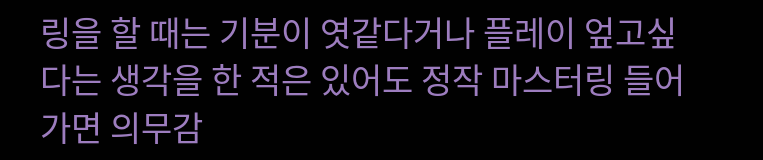링을 할 때는 기분이 엿같다거나 플레이 엎고싶다는 생각을 한 적은 있어도 정작 마스터링 들어가면 의무감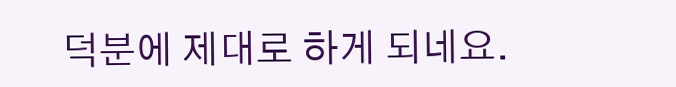덕분에 제대로 하게 되네요.